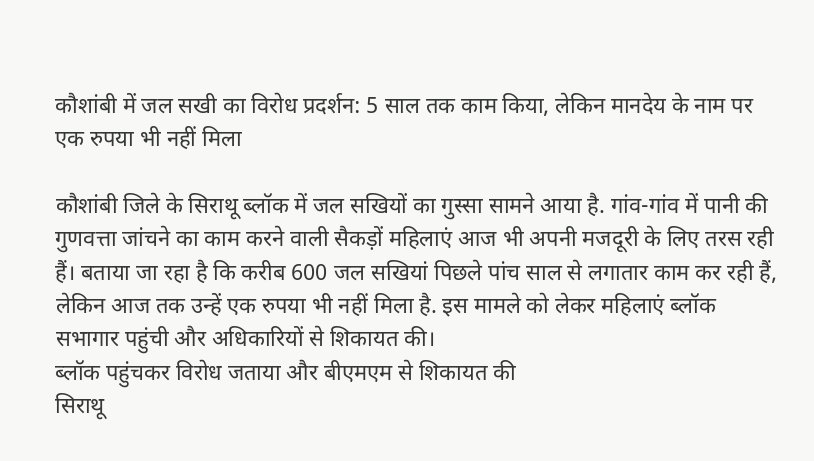कौशांबी में जल सखी का विरोध प्रदर्शन: 5 साल तक काम किया, लेकिन मानदेय के नाम पर एक रुपया भी नहीं मिला

कौशांबी जिले के सिराथू ब्लॉक में जल सखियों का गुस्सा सामने आया है. गांव-गांव में पानी की गुणवत्ता जांचने का काम करने वाली सैकड़ों महिलाएं आज भी अपनी मजदूरी के लिए तरस रही हैं। बताया जा रहा है कि करीब 600 जल सखियां पिछले पांच साल से लगातार काम कर रही हैं, लेकिन आज तक उन्हें एक रुपया भी नहीं मिला है. इस मामले को लेकर महिलाएं ब्लॉक सभागार पहुंची और अधिकारियों से शिकायत की।
ब्लॉक पहुंचकर विरोध जताया और बीएमएम से शिकायत की
सिराथू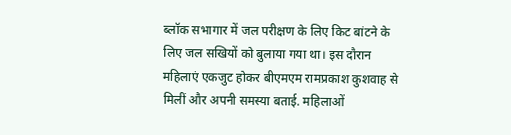ब्लॉक सभागार में जल परीक्षण के लिए किट बांटने के लिए जल सखियों को बुलाया गया था। इस दौरान महिलाएं एकजुट होकर बीएमएम रामप्रकाश कुशवाह से मिलीं और अपनी समस्या बताई. महिलाओं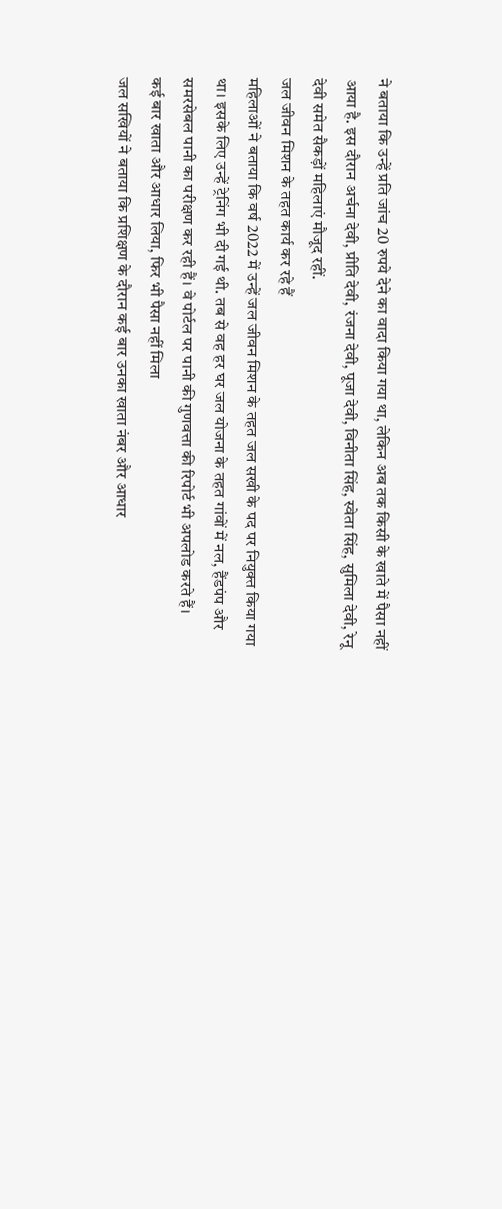ने बताया कि उन्हें प्रति जांच 20 रुपये देने का वादा किया गया था, लेकिन अब तक किसी के खाते में पैसा नहीं आया है. इस दौरान अर्चना देवी, प्रीति देवी, रंजना देवी, पूजा देवी, विनीता सिंह, स्वेता सिंह, सुमिला देवी, रेनू देवी समेत सैकड़ों महिलाएं मौजूद रहीं.
जल जीवन मिशन के तहत कार्य कर रहे हैं
महिलाओं ने बताया कि वर्ष 2022 में उन्हें जल जीवन मिशन के तहत जल सखी के पद पर नियुक्त किया गया था। इसके लिए उन्हें ट्रेनिंग भी दी गई थी. तब से वह हर घर जल योजना के तहत गांवों में नल, हैंडपंप और समरसेबल पानी का परीक्षण कर रही हैं। वे पोर्टल पर पानी की गुणवत्ता की रिपोर्ट भी अपलोड करते हैं।
कई बार खाता और आधार लिया, फिर भी पैसा नहीं मिला
जल सखियों ने बताया कि प्रशिक्षण के दौरान कई बार उनका खाता नंबर और आधार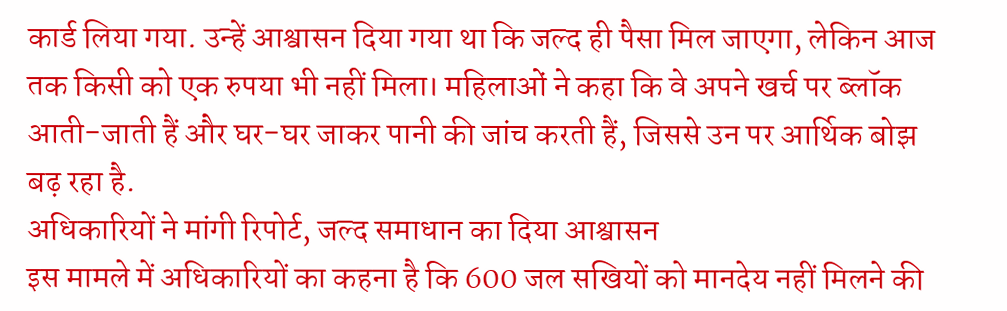कार्ड लिया गया. उन्हें आश्वासन दिया गया था कि जल्द ही पैसा मिल जाएगा, लेकिन आज तक किसी को एक रुपया भी नहीं मिला। महिलाओं ने कहा कि वे अपने खर्च पर ब्लॉक आती-जाती हैं और घर-घर जाकर पानी की जांच करती हैं, जिससे उन पर आर्थिक बोझ बढ़ रहा है.
अधिकारियों ने मांगी रिपोर्ट, जल्द समाधान का दिया आश्वासन
इस मामले में अधिकारियों का कहना है कि 600 जल सखियों को मानदेय नहीं मिलने की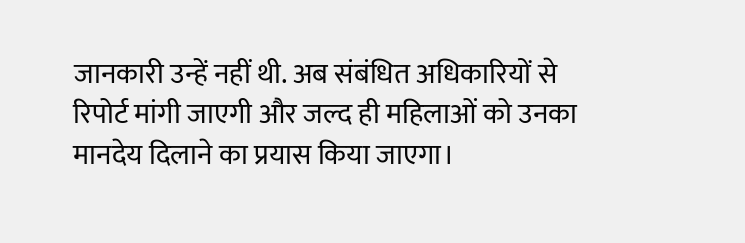जानकारी उन्हें नहीं थी. अब संबंधित अधिकारियों से रिपोर्ट मांगी जाएगी और जल्द ही महिलाओं को उनका मानदेय दिलाने का प्रयास किया जाएगा।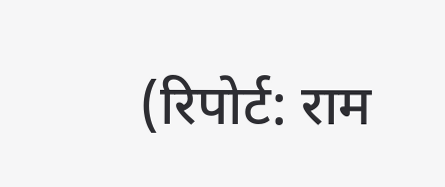(रिपोर्ट: राम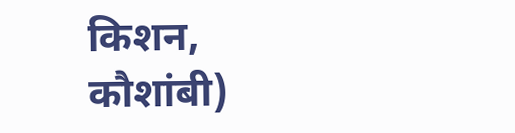किशन, कौशांबी)